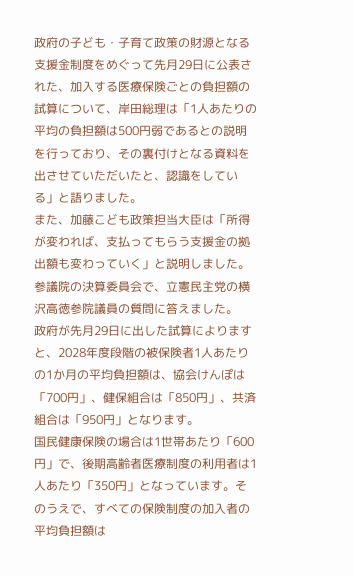政府の子ども・子育て政策の財源となる支援金制度をめぐって先月29日に公表された、加入する医療保険ごとの負担額の試算について、岸田総理は「1人あたりの平均の負担額は500円弱であるとの説明を行っており、その裏付けとなる資料を出させていただいたと、認識をしている」と語りました。
また、加藤こども政策担当大臣は「所得が変われば、支払ってもらう支援金の拠出額も変わっていく」と説明しました。
参議院の決算委員会で、立憲民主党の横沢高徳参院議員の質問に答えました。
政府が先月29日に出した試算によりますと、2028年度段階の被保険者1人あたりの1か月の平均負担額は、協会けんぽは「700円」、健保組合は「850円」、共済組合は「950円」となります。
国民健康保険の場合は1世帯あたり「600円」で、後期高齢者医療制度の利用者は1人あたり「350円」となっています。そのうえで、すべての保険制度の加入者の平均負担額は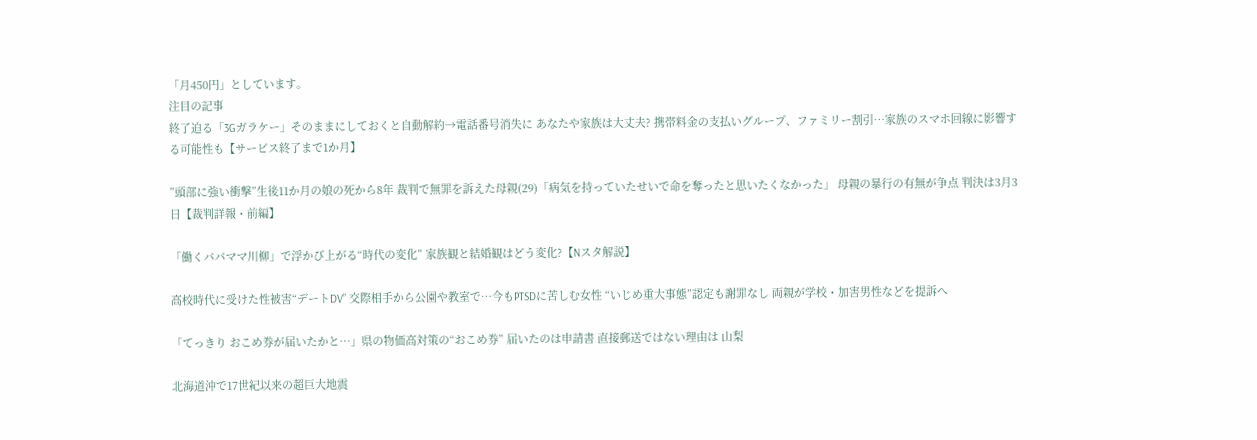「月450円」としています。
注目の記事
終了迫る「3Gガラケー」そのままにしておくと自動解約→電話番号消失に あなたや家族は大丈夫? 携帯料金の支払いグループ、ファミリー割引…家族のスマホ回線に影響する可能性も【サービス終了まで1か月】

”頭部に強い衝撃”生後11か月の娘の死から8年 裁判で無罪を訴えた母親(29)「病気を持っていたせいで命を奪ったと思いたくなかった」 母親の暴行の有無が争点 判決は3月3日【裁判詳報・前編】

「働くパパママ川柳」で浮かび上がる“時代の変化” 家族観と結婚観はどう変化?【Nスタ解説】

高校時代に受けた性被害“デートDV” 交際相手から公園や教室で…今もPTSDに苦しむ女性 “いじめ重大事態”認定も謝罪なし 両親が学校・加害男性などを提訴へ

「てっきり おこめ券が届いたかと…」県の物価高対策の“おこめ券” 届いたのは申請書 直接郵送ではない理由は 山梨

北海道沖で17世紀以来の超巨大地震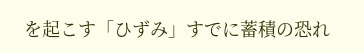を起こす「ひずみ」すでに蓄積の恐れ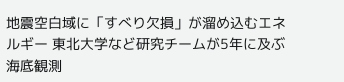地震空白域に「すべり欠損」が溜め込むエネルギー 東北大学など研究チームが5年に及ぶ海底観測